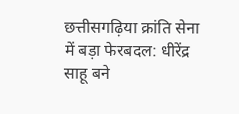छत्तीसगढ़िया क्रांति सेना में बड़ा फेरबदल: धीरेंद्र साहू बने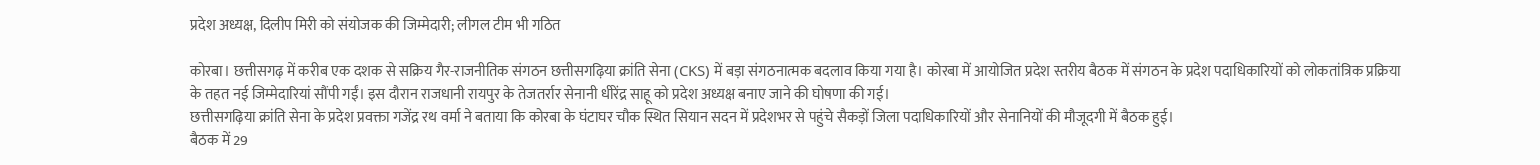प्रदेश अध्यक्ष, दिलीप मिरी को संयोजक की जिम्मेदारी; लीगल टीम भी गठित

कोरबा। छत्तीसगढ़ में करीब एक दशक से सक्रिय गैर-राजनीतिक संगठन छत्तीसगढ़िया क्रांति सेना (CKS) में बड़ा संगठनात्मक बदलाव किया गया है। कोरबा में आयोजित प्रदेश स्तरीय बैठक में संगठन के प्रदेश पदाधिकारियों को लोकतांत्रिक प्रक्रिया के तहत नई जिम्मेदारियां सौंपी गईं। इस दौरान राजधानी रायपुर के तेजतर्रार सेनानी धीरेंद्र साहू को प्रदेश अध्यक्ष बनाए जाने की घोषणा की गई।
छत्तीसगढ़िया क्रांति सेना के प्रदेश प्रवक्ता गजेंद्र रथ वर्मा ने बताया कि कोरबा के घंटाघर चौक स्थित सियान सदन में प्रदेशभर से पहुंचे सैकड़ों जिला पदाधिकारियों और सेनानियों की मौजूदगी में बैठक हुई।
बैठक में 29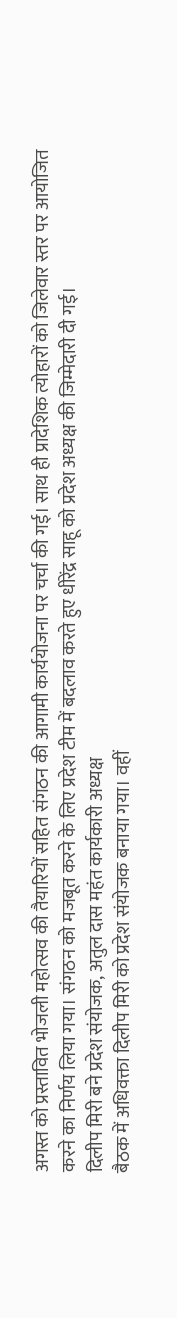अगस्त को प्रस्तावित भोजली महोत्सव की तैयारियों सहित संगठन की आगामी कार्ययोजना पर चर्चा की गई। साथ ही प्रादेशिक त्योहारों को जिलेवार स्तर पर आयोजित करने का निर्णय लिया गया। संगठन को मजबूत करने के लिए प्रदेश टीम में बदलाव करते हुए धीरेंद्र साहू को प्रदेश अध्यक्ष की जिम्मेदारी दी गई।
दिलीप मिरी बने प्रदेश संयोजक, अतुल दास महंत कार्यकारी अध्यक्ष
बैठक में अधिवक्ता दिलीप मिरी को प्रदेश संयोजक बनाया गया। वहीं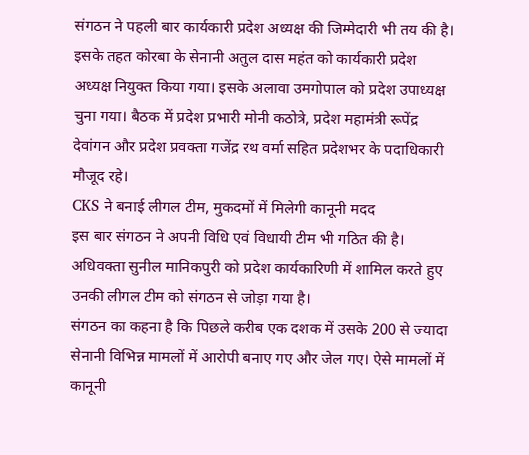संगठन ने पहली बार कार्यकारी प्रदेश अध्यक्ष की जिम्मेदारी भी तय की है। इसके तहत कोरबा के सेनानी अतुल दास महंत को कार्यकारी प्रदेश अध्यक्ष नियुक्त किया गया। इसके अलावा उमगोपाल को प्रदेश उपाध्यक्ष चुना गया। बैठक में प्रदेश प्रभारी मोनी कठोत्रे, प्रदेश महामंत्री रूपेंद्र देवांगन और प्रदेश प्रवक्ता गजेंद्र रथ वर्मा सहित प्रदेशभर के पदाधिकारी मौजूद रहे।
CKS ने बनाई लीगल टीम, मुकदमों में मिलेगी कानूनी मदद
इस बार संगठन ने अपनी विधि एवं विधायी टीम भी गठित की है। अधिवक्ता सुनील मानिकपुरी को प्रदेश कार्यकारिणी में शामिल करते हुए उनकी लीगल टीम को संगठन से जोड़ा गया है।
संगठन का कहना है कि पिछले करीब एक दशक में उसके 200 से ज्यादा सेनानी विभिन्न मामलों में आरोपी बनाए गए और जेल गए। ऐसे मामलों में कानूनी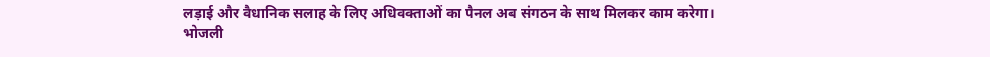लड़ाई और वैधानिक सलाह के लिए अधिवक्ताओं का पैनल अब संगठन के साथ मिलकर काम करेगा।
भोजली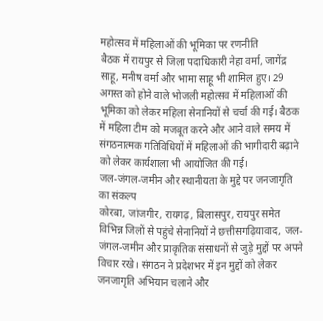महोत्सव में महिलाओं की भूमिका पर रणनीति
बैठक में रायपुर से जिला पदाधिकारी नेहा वर्मा, जागेंद्र साहू, मनीष वर्मा और भामा साहू भी शामिल हुए। 29 अगस्त को होने वाले भोजली महोत्सव में महिलाओं की भूमिका को लेकर महिला सेनानियों से चर्चा की गई। बैठक में महिला टीम को मजबूत करने और आने वाले समय में संगठनात्मक गतिविधियों में महिलाओं की भागीदारी बढ़ाने को लेकर कार्यशाला भी आयोजित की गई।
जल-जंगल-जमीन और स्थानीयता के मुद्दे पर जनजागृति का संकल्प
कोरबा, जांजगीर, रायगढ़, बिलासपुर, रायपुर समेत विभिन्न जिलों से पहुंचे सेनानियों ने छत्तीसगढ़ियावाद, जल-जंगल-जमीन और प्राकृतिक संसाधनों से जुड़े मुद्दों पर अपने विचार रखे। संगठन ने प्रदेशभर में इन मुद्दों को लेकर जनजागृति अभियान चलाने और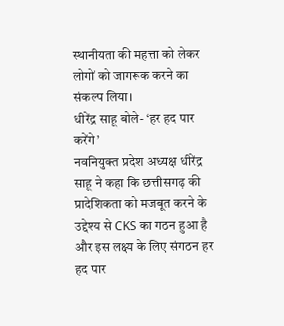स्थानीयता की महत्ता को लेकर लोगों को जागरूक करने का संकल्प लिया।
धीरेंद्र साहू बोले- ‘हर हद पार करेंगे’
नवनियुक्त प्रदेश अध्यक्ष धीरेंद्र साहू ने कहा कि छत्तीसगढ़ की प्रादेशिकता को मजबूत करने के उद्देश्य से CKS का गठन हुआ है और इस लक्ष्य के लिए संगठन हर हद पार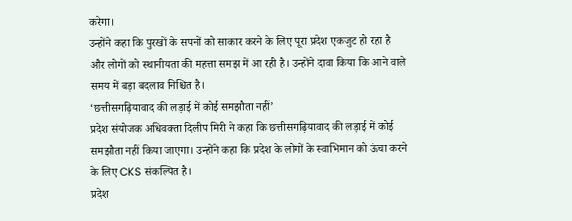करेगा।
उन्होंने कहा कि पुरखों के सपनों को साकार करने के लिए पूरा प्रदेश एकजुट हो रहा है और लोगों को स्थानीयता की महत्ता समझ में आ रही है। उन्होंने दावा किया कि आने वाले समय में बड़ा बदलाव निश्चित है।
‘छत्तीसगढ़ियावाद की लड़ाई में कोई समझौता नहीं’
प्रदेश संयोजक अधिवक्ता दिलीप मिरी ने कहा कि छत्तीसगढ़ियावाद की लड़ाई में कोई समझौता नहीं किया जाएगा। उन्होंने कहा कि प्रदेश के लोगों के स्वाभिमान को ऊंचा करने के लिए CKS संकल्पित है।
प्रदेश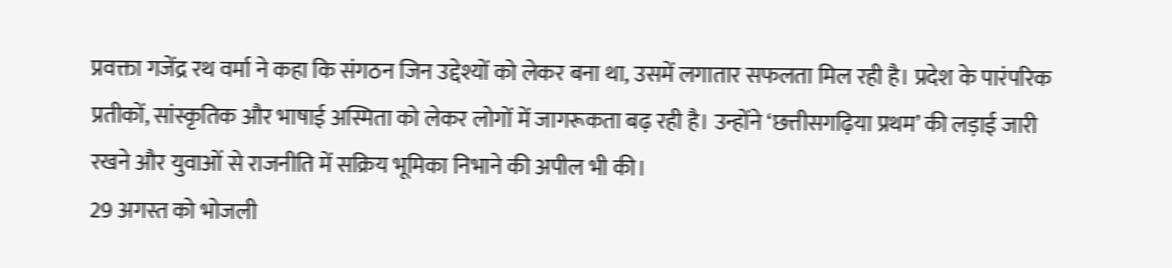प्रवक्ता गजेंद्र रथ वर्मा ने कहा कि संगठन जिन उद्देश्यों को लेकर बना था, उसमें लगातार सफलता मिल रही है। प्रदेश के पारंपरिक प्रतीकों, सांस्कृतिक और भाषाई अस्मिता को लेकर लोगों में जागरूकता बढ़ रही है। उन्होंने ‘छत्तीसगढ़िया प्रथम’ की लड़ाई जारी रखने और युवाओं से राजनीति में सक्रिय भूमिका निभाने की अपील भी की।
29 अगस्त को भोजली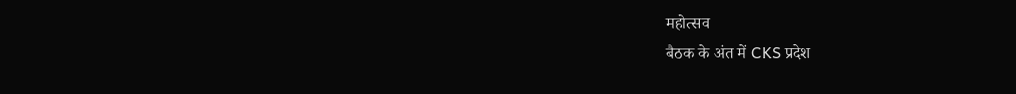महोत्सव
बैठक के अंत में CKS प्रदेश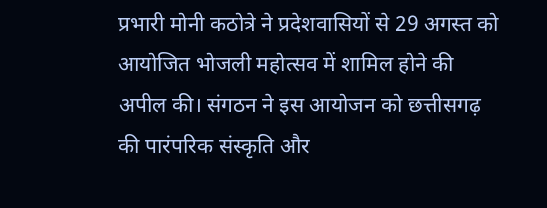प्रभारी मोनी कठोत्रे ने प्रदेशवासियों से 29 अगस्त को आयोजित भोजली महोत्सव में शामिल होने की अपील की। संगठन ने इस आयोजन को छत्तीसगढ़ की पारंपरिक संस्कृति और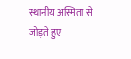स्थानीय अस्मिता से जोड़ते हुए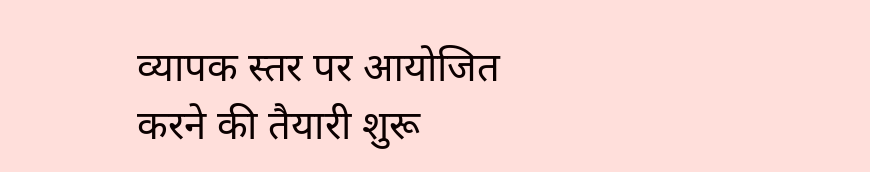व्यापक स्तर पर आयोजित करने की तैयारी शुरू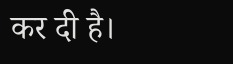कर दी है।